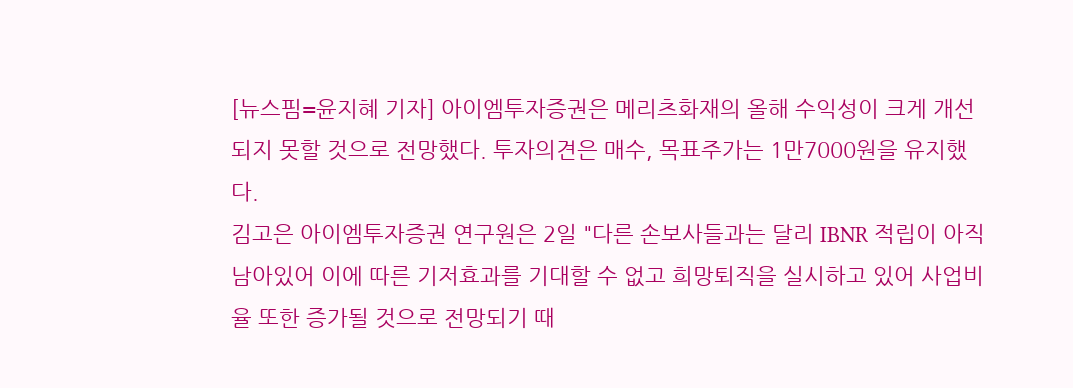[뉴스핌=윤지혜 기자] 아이엠투자증권은 메리츠화재의 올해 수익성이 크게 개선되지 못할 것으로 전망했다. 투자의견은 매수, 목표주가는 1만7000원을 유지했다.
김고은 아이엠투자증권 연구원은 2일 "다른 손보사들과는 달리 IBNR 적립이 아직 남아있어 이에 따른 기저효과를 기대할 수 없고 희망퇴직을 실시하고 있어 사업비율 또한 증가될 것으로 전망되기 때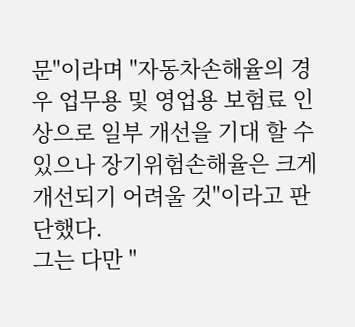문"이라며 "자동차손해율의 경우 업무용 및 영업용 보험료 인상으로 일부 개선을 기대 할 수 있으나 장기위험손해율은 크게 개선되기 어려울 것"이라고 판단했다.
그는 다만 "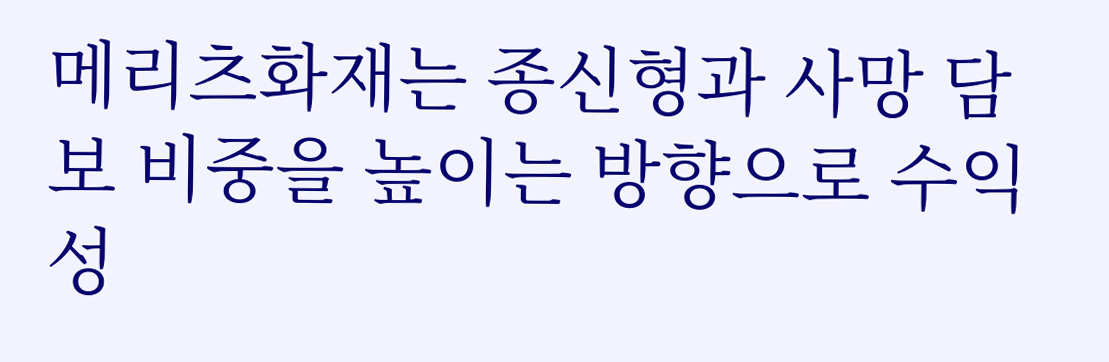메리츠화재는 종신형과 사망 담보 비중을 높이는 방향으로 수익성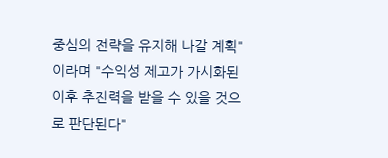중심의 전략을 유지해 나갈 계획"이라며 "수익성 제고가 가시화된 이후 추진력을 받을 수 있을 것으로 판단된다"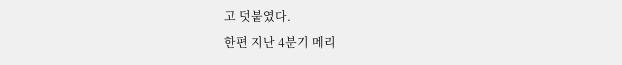고 덧붙였다.
한편 지난 4분기 메리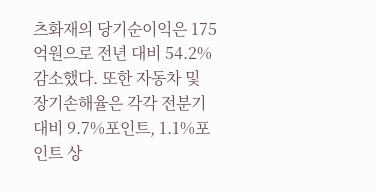츠화재의 당기순이익은 175억원으로 전년 대비 54.2% 감소했다. 또한 자동차 및 장기손해율은 각각 전분기 대비 9.7%포인트, 1.1%포인트 상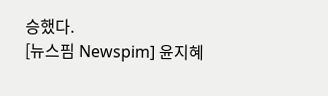승했다.
[뉴스핌 Newspim] 윤지혜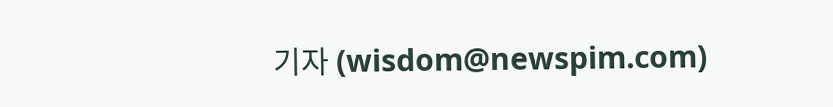기자 (wisdom@newspim.com)